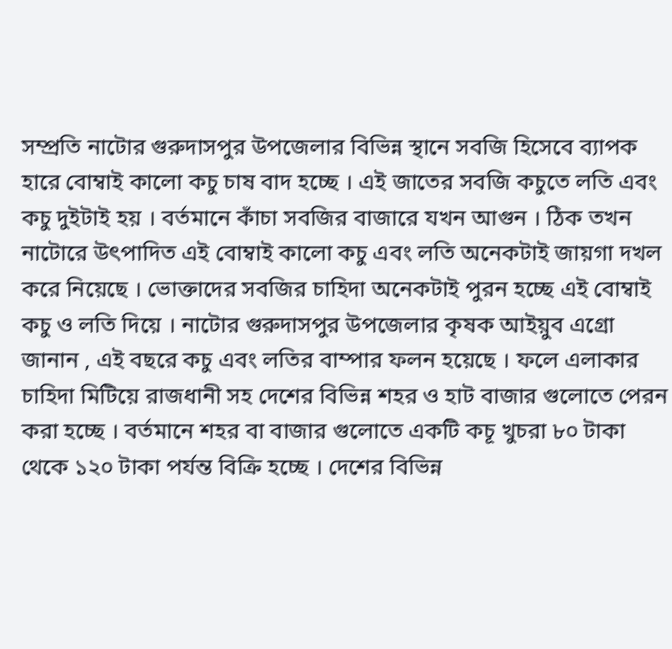সম্প্রতি নাটোর গুরুদাসপুর উপজেলার বিভিন্ন স্থানে সবজি হিসেবে ব্যাপক হারে বোম্বাই কালো কচু চাষ বাদ হচ্ছে । এই জাতের সবজি কচুতে লতি এবং কচু দুইটাই হয় । বর্তমানে কাঁচা সবজির বাজারে যখন আগুন । ঠিক তখন নাটোরে উৎপাদিত এই বোম্বাই কালো কচু এবং লতি অনেকটাই জায়গা দখল করে নিয়েছে । ভোক্তাদের সবজির চাহিদা অনেকটাই পুরন হচ্ছে এই বোম্বাই কচু ও লতি দিয়ে । নাটোর গুরুদাসপুর উপজেলার কৃষক আইয়ুব এগ্রো জানান , এই বছরে কচু এবং লতির বাম্পার ফলন হয়েছে । ফলে এলাকার চাহিদা মিটিয়ে রাজধানী সহ দেশের বিভিন্ন শহর ও হাট বাজার গুলোতে পেরন করা হচ্ছে । বর্তমানে শহর বা বাজার গুলোতে একটি কচূ খুচরা ৮০ টাকা থেকে ১২০ টাকা পর্যন্ত বিক্রি হচ্ছে । দেশের বিভিন্ন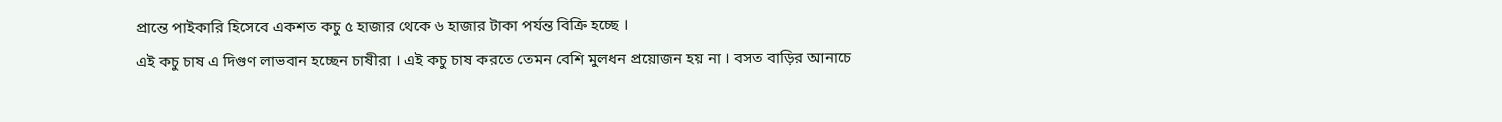প্রান্তে পাইকারি হিসেবে একশত কচু ৫ হাজার থেকে ৬ হাজার টাকা পর্যন্ত বিক্রি হচ্ছে ।
এই কচু চাষ এ দিগুণ লাভবান হচ্ছেন চাষীরা । এই কচু চাষ করতে তেমন বেশি মুলধন প্রয়োজন হয় না । বসত বাড়ির আনাচে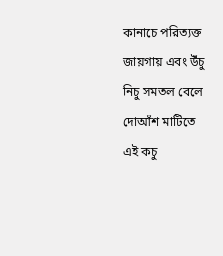কানাচে পরিত্যক্ত জায়গায় এবং উঁচু নিচু সমতল বেলে দোআঁশ মাটিতে এই কচু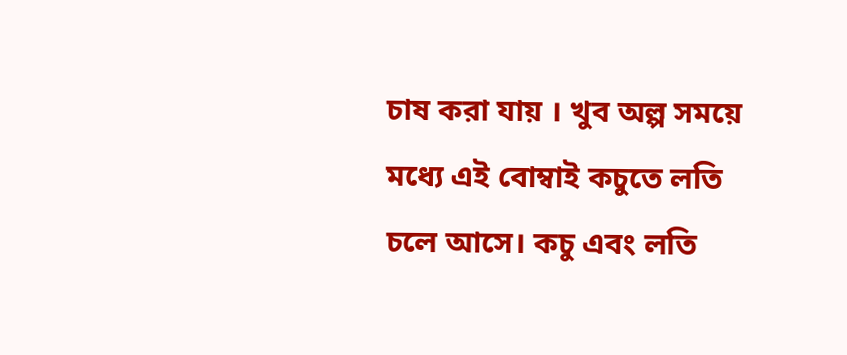চাষ করা যায় । খুব অল্প সময়ে মধ্যে এই বোম্বাই কচুতে লতি চলে আসে। কচু এবং লতি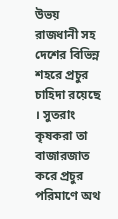উভয় রাজধানী সহ দেশের বিভিন্ন শহরে প্রচুর চাহিদা রয়েছে । সুতরাং কৃষকরা তা বাজারজাত করে প্রচুর পরিমাণে অথ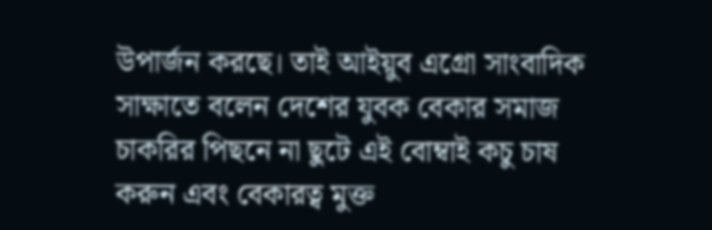উপার্জন করছে। তাই আইয়ুব এগ্রো সাংবাদিক সাক্ষাতে বলেন দেশের যুবক বেকার সমাজ চাকরির পিছনে না ছুটে এই বোম্বাই কচু চাষ করুন এবং বেকারত্ব মুক্ত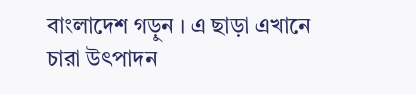বাংলাদেশ গড়ুন । এ ছাড়া এখানে চারা উৎপাদন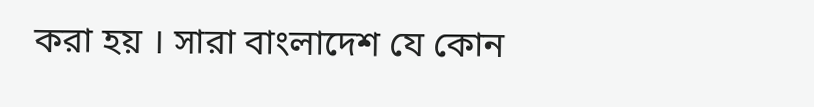করা হয় । সারা বাংলাদেশ যে কোন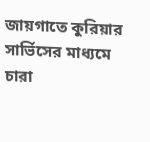জায়গাতে কুরিয়ার সার্ভিসের মাধ্যমে চারা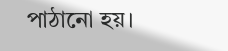পাঠানো হয়।